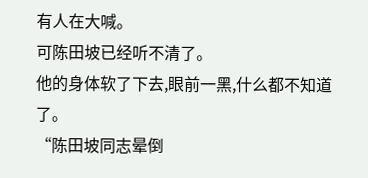有人在大喊。
可陈田坡已经听不清了。
他的身体软了下去,眼前一黑,什么都不知道了。
“陈田坡同志晕倒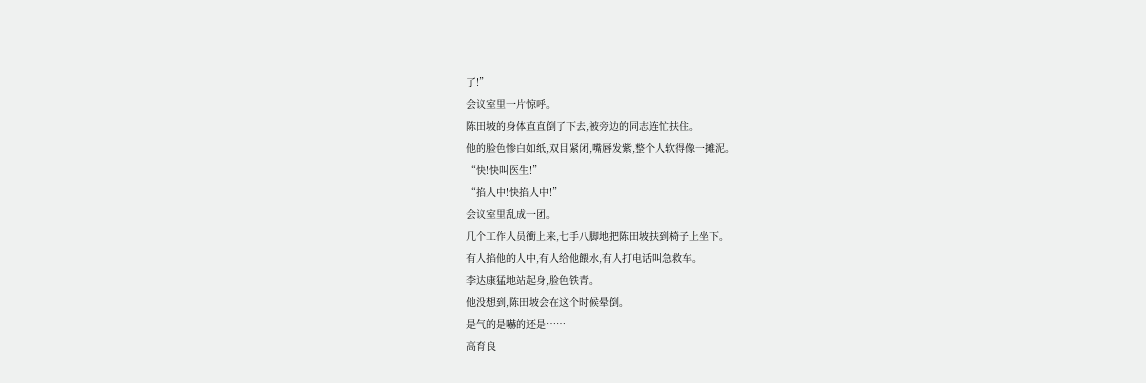了!”
会议室里一片惊呼。
陈田坡的身体直直倒了下去,被旁边的同志连忙扶住。
他的脸色惨白如纸,双目紧闭,嘴唇发紫,整个人软得像一摊泥。
“快!快叫医生!”
“掐人中!快掐人中!”
会议室里乱成一团。
几个工作人员衝上来,七手八脚地把陈田坡扶到椅子上坐下。
有人掐他的人中,有人给他餵水,有人打电话叫急救车。
李达康猛地站起身,脸色铁青。
他没想到,陈田坡会在这个时候晕倒。
是气的是嚇的还是……
高育良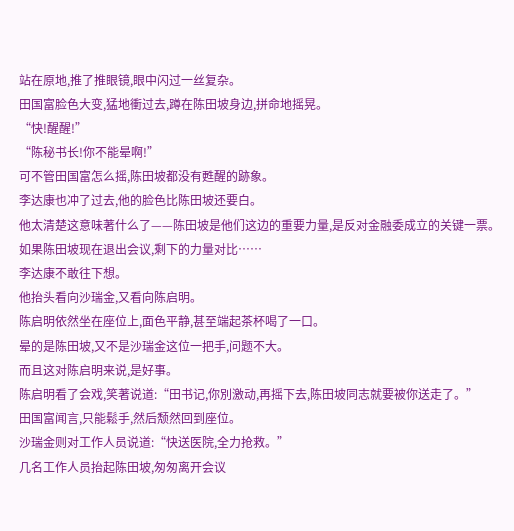站在原地,推了推眼镜,眼中闪过一丝复杂。
田国富脸色大变,猛地衝过去,蹲在陈田坡身边,拼命地摇晃。
“快!醒醒!”
“陈秘书长!你不能晕啊!”
可不管田国富怎么摇,陈田坡都没有甦醒的跡象。
李达康也冲了过去,他的脸色比陈田坡还要白。
他太清楚这意味著什么了——陈田坡是他们这边的重要力量,是反对金融委成立的关键一票。
如果陈田坡现在退出会议,剩下的力量对比……
李达康不敢往下想。
他抬头看向沙瑞金,又看向陈启明。
陈启明依然坐在座位上,面色平静,甚至端起茶杯喝了一口。
晕的是陈田坡,又不是沙瑞金这位一把手,问题不大。
而且这对陈启明来说,是好事。
陈启明看了会戏,笑著说道:“田书记,你別激动,再摇下去,陈田坡同志就要被你送走了。”
田国富闻言,只能鬆手,然后颓然回到座位。
沙瑞金则对工作人员说道:“快送医院,全力抢救。”
几名工作人员抬起陈田坡,匆匆离开会议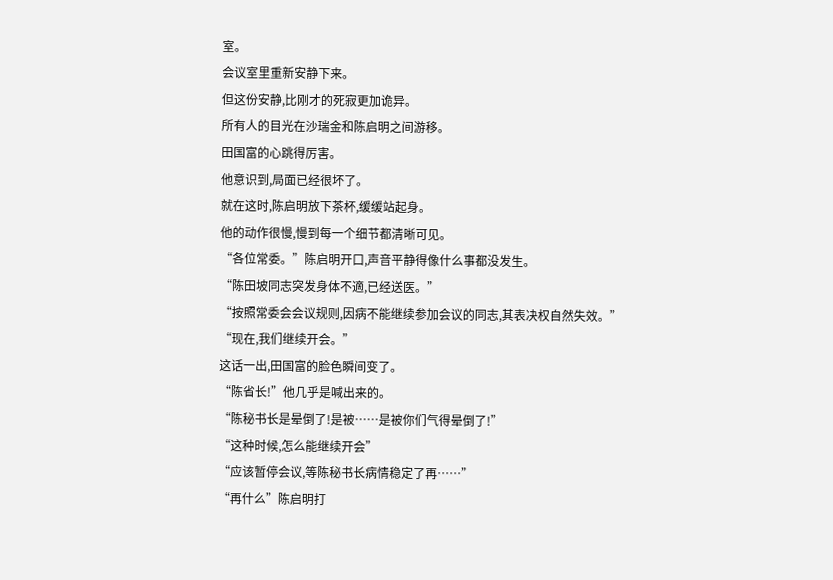室。
会议室里重新安静下来。
但这份安静,比刚才的死寂更加诡异。
所有人的目光在沙瑞金和陈启明之间游移。
田国富的心跳得厉害。
他意识到,局面已经很坏了。
就在这时,陈启明放下茶杯,缓缓站起身。
他的动作很慢,慢到每一个细节都清晰可见。
“各位常委。”陈启明开口,声音平静得像什么事都没发生。
“陈田坡同志突发身体不適,已经送医。”
“按照常委会会议规则,因病不能继续参加会议的同志,其表决权自然失效。”
“现在,我们继续开会。”
这话一出,田国富的脸色瞬间变了。
“陈省长!”他几乎是喊出来的。
“陈秘书长是晕倒了!是被……是被你们气得晕倒了!”
“这种时候,怎么能继续开会”
“应该暂停会议,等陈秘书长病情稳定了再……”
“再什么”陈启明打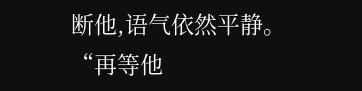断他,语气依然平静。
“再等他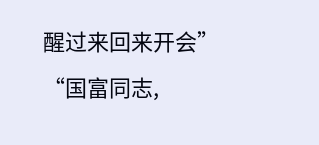醒过来回来开会”
“国富同志,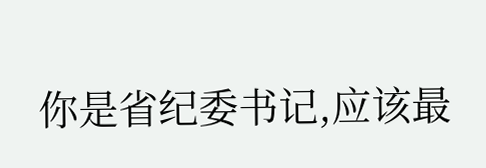你是省纪委书记,应该最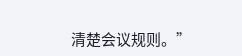清楚会议规则。”